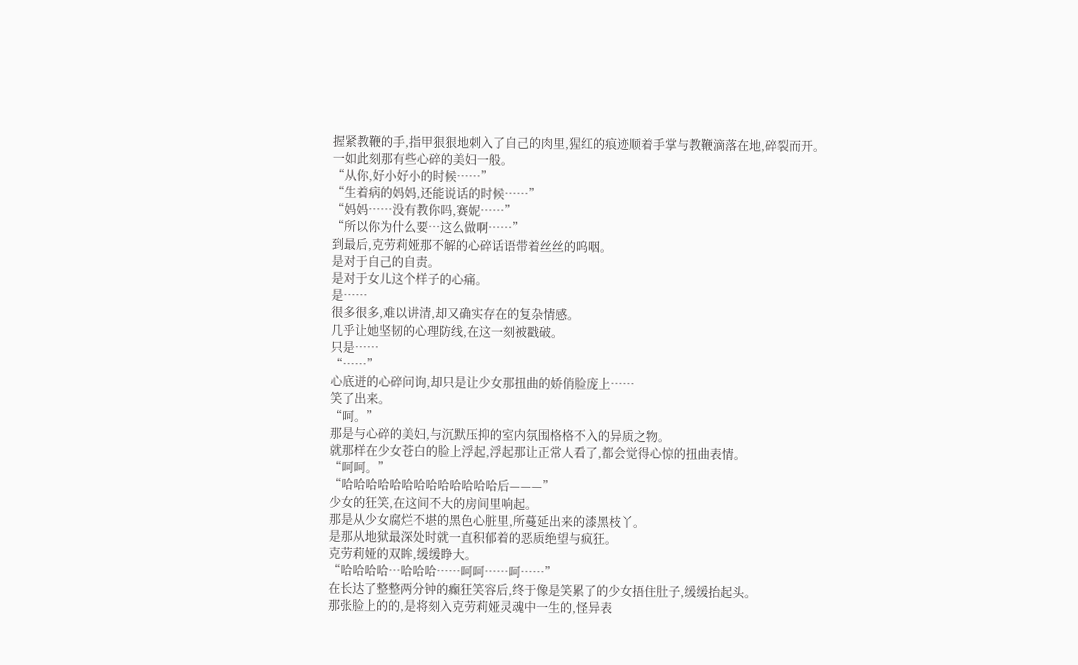握紧教鞭的手,指甲狠狠地刺入了自己的肉里,猩红的痕迹顺着手掌与教鞭滴落在地,碎裂而开。
一如此刻那有些心碎的美妇一般。
“从你,好小好小的时候……”
“生着病的妈妈,还能说话的时候……”
“妈妈……没有教你吗,赛妮……”
“所以你为什么要…这么做啊……”
到最后,克劳莉娅那不解的心碎话语带着丝丝的呜咽。
是对于自己的自责。
是对于女儿这个样子的心痛。
是……
很多很多,难以讲清,却又确实存在的复杂情感。
几乎让她坚韧的心理防线,在这一刻被戳破。
只是……
“……”
心底迸的心碎问询,却只是让少女那扭曲的娇俏脸庞上……
笑了出来。
“呵。”
那是与心碎的美妇,与沉默压抑的室内氛围格格不入的异质之物。
就那样在少女苍白的脸上浮起,浮起那让正常人看了,都会觉得心惊的扭曲表情。
“呵呵。”
“哈哈哈哈哈哈哈哈哈哈哈哈哈后———”
少女的狂笑,在这间不大的房间里响起。
那是从少女腐烂不堪的黑色心脏里,所蔓延出来的漆黑枝丫。
是那从地狱最深处时就一直积郁着的恶质绝望与疯狂。
克劳莉娅的双眸,缓缓睁大。
“哈哈哈哈…哈哈哈……呵呵……呵……”
在长达了整整两分钟的癫狂笑容后,终于像是笑累了的少女捂住肚子,缓缓抬起头。
那张脸上的的,是将刻入克劳莉娅灵魂中一生的,怪异表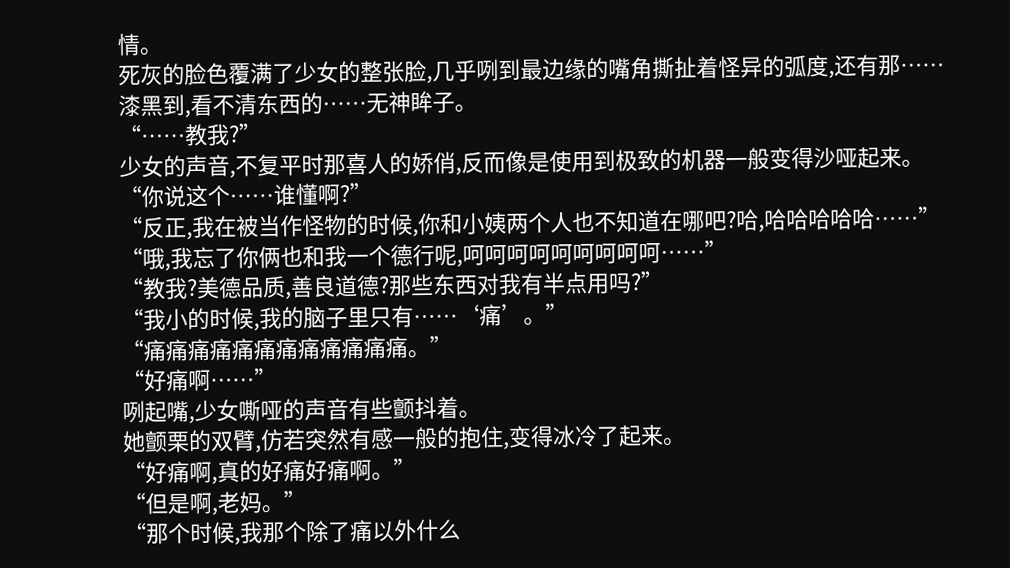情。
死灰的脸色覆满了少女的整张脸,几乎咧到最边缘的嘴角撕扯着怪异的弧度,还有那……漆黑到,看不清东西的……无神眸子。
“……教我?”
少女的声音,不复平时那喜人的娇俏,反而像是使用到极致的机器一般变得沙哑起来。
“你说这个……谁懂啊?”
“反正,我在被当作怪物的时候,你和小姨两个人也不知道在哪吧?哈,哈哈哈哈哈……”
“哦,我忘了你俩也和我一个德行呢,呵呵呵呵呵呵呵呵呵……”
“教我?美德品质,善良道德?那些东西对我有半点用吗?”
“我小的时候,我的脑子里只有……‘痛’。”
“痛痛痛痛痛痛痛痛痛痛痛痛。”
“好痛啊……”
咧起嘴,少女嘶哑的声音有些颤抖着。
她颤栗的双臂,仿若突然有感一般的抱住,变得冰冷了起来。
“好痛啊,真的好痛好痛啊。”
“但是啊,老妈。”
“那个时候,我那个除了痛以外什么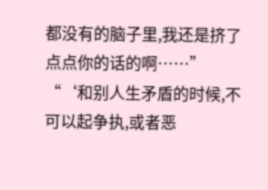都没有的脑子里,我还是挤了点点你的话的啊……”
“‘和别人生矛盾的时候,不可以起争执,或者恶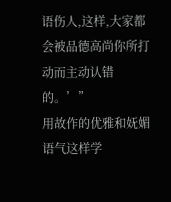语伤人,这样,大家都会被品德高尚你所打动而主动认错的。’”
用故作的优雅和妩媚语气这样学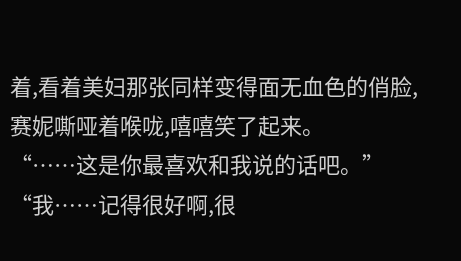着,看着美妇那张同样变得面无血色的俏脸,赛妮嘶哑着喉咙,嘻嘻笑了起来。
“……这是你最喜欢和我说的话吧。”
“我……记得很好啊,很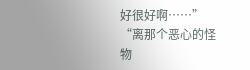好很好啊……”
“离那个恶心的怪物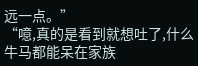远一点。”
“噫,真的是看到就想吐了,什么牛马都能呆在家族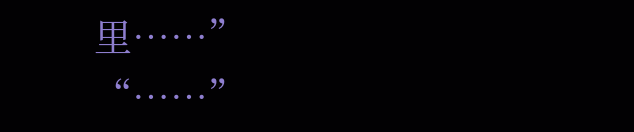里……”
“……”